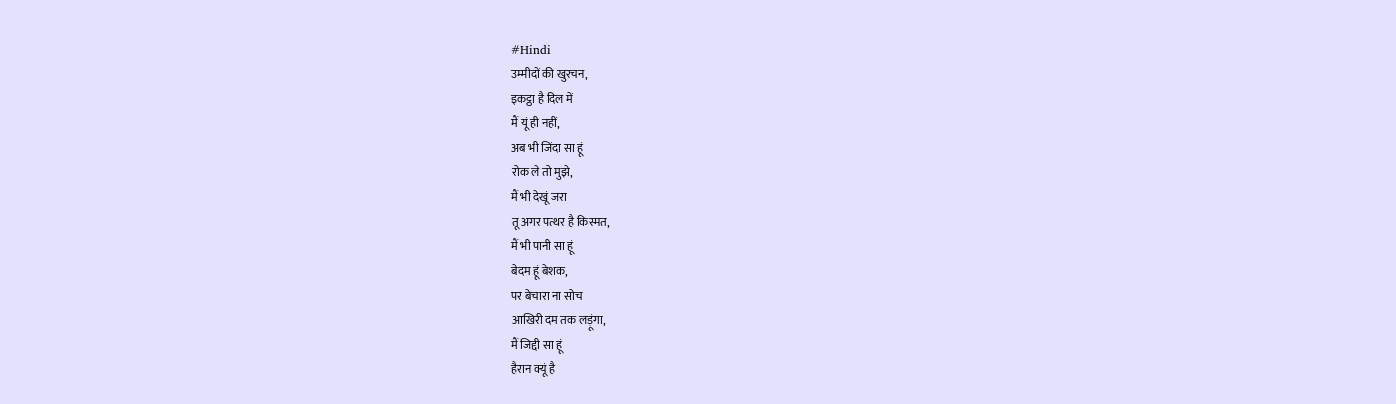#Hindi
उम्मीदों की खुरचन,
इकट्ठा है दिल में
मैं यूं ही नहीं,
अब भी जिंदा सा हूं
रोक ले तो मुझे,
मैं भी देखूं जरा
तू अगर पत्थर है किस्मत,
मैं भी पानी सा हूं
बेदम हूं बेशक,
पर बेचारा ना सोच
आखिरी दम तक लड़ूंगा,
मैं जिद्दी सा हूं
हैरान क्यूं है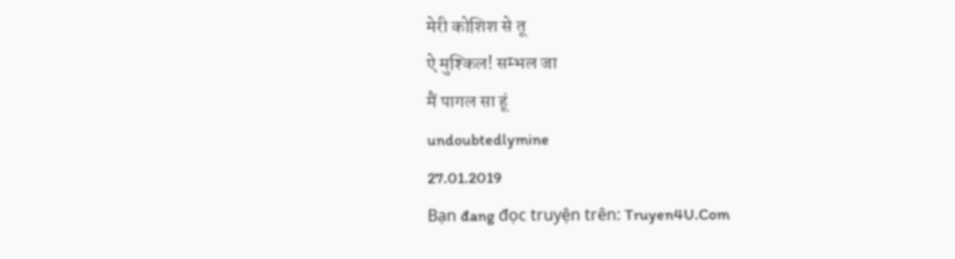मेरी कोशिश से तू
ऐ मुश्किल! सम्भल जा
मैं पागल सा हूं
undoubtedlymine
27.01.2019
Bạn đang đọc truyện trên: Truyen4U.Com